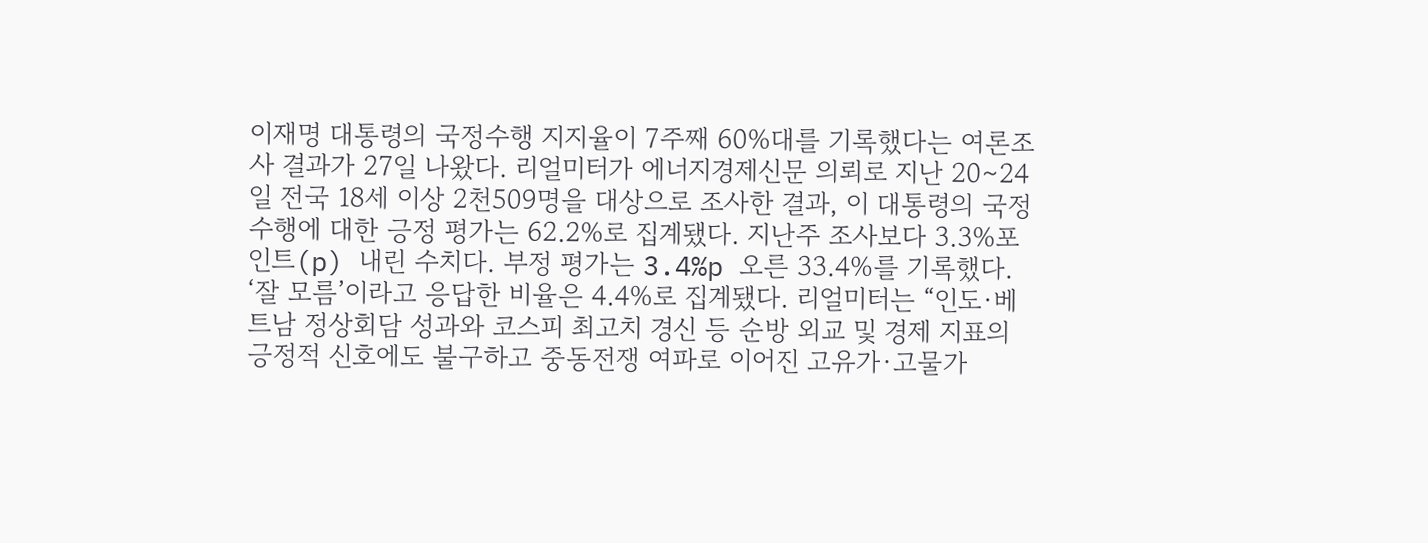이재명 대통령의 국정수행 지지율이 7주째 60%대를 기록했다는 여론조사 결과가 27일 나왔다. 리얼미터가 에너지경제신문 의뢰로 지난 20∼24일 전국 18세 이상 2천509명을 대상으로 조사한 결과, 이 대통령의 국정수행에 대한 긍정 평가는 62.2%로 집계됐다. 지난주 조사보다 3.3%포인트(p) 내린 수치다. 부정 평가는 3.4%p 오른 33.4%를 기록했다. ‘잘 모름’이라고 응답한 비율은 4.4%로 집계됐다. 리얼미터는 “인도·베트남 정상회담 성과와 코스피 최고치 경신 등 순방 외교 및 경제 지표의 긍정적 신호에도 불구하고 중동전쟁 여파로 이어진 고유가·고물가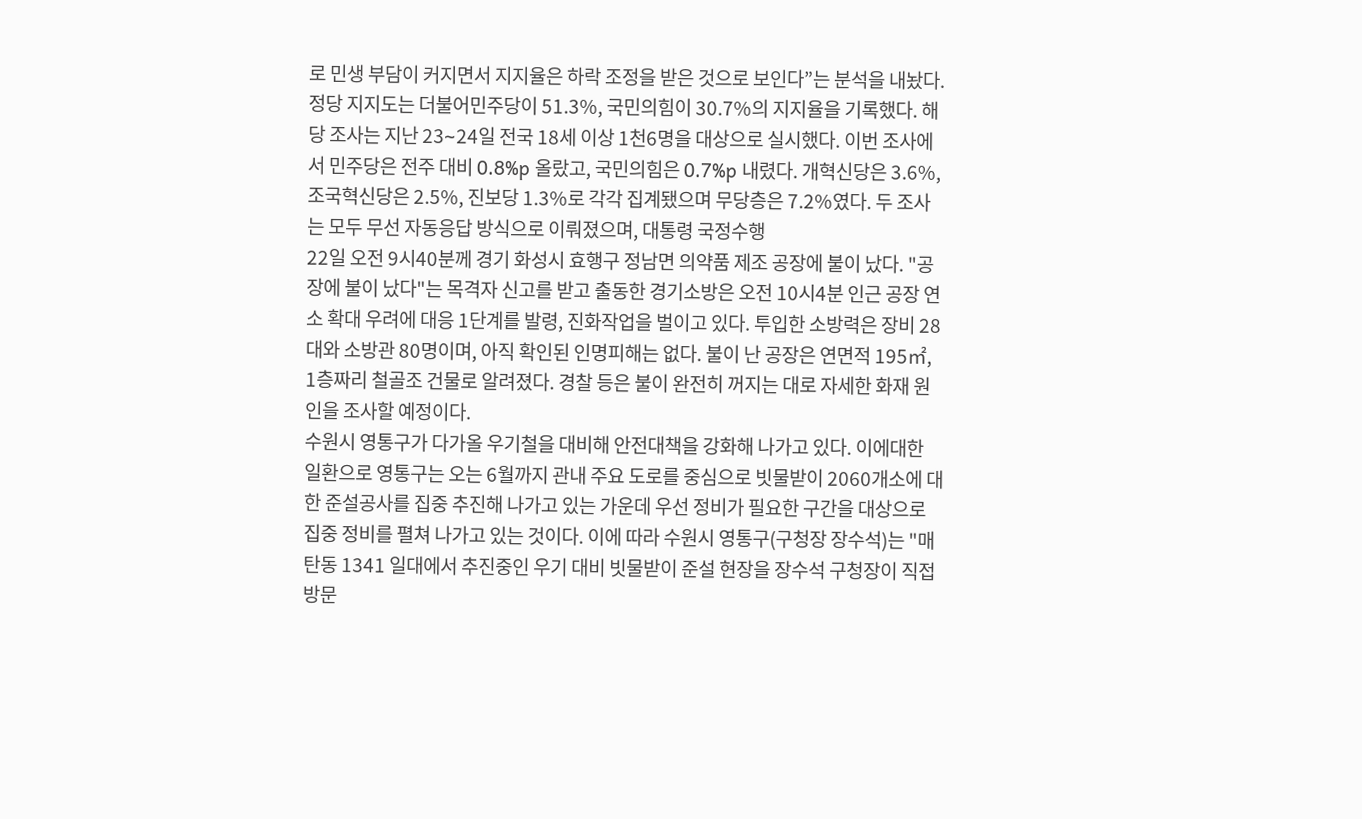로 민생 부담이 커지면서 지지율은 하락 조정을 받은 것으로 보인다”는 분석을 내놨다. 정당 지지도는 더불어민주당이 51.3%, 국민의힘이 30.7%의 지지율을 기록했다. 해당 조사는 지난 23∼24일 전국 18세 이상 1천6명을 대상으로 실시했다. 이번 조사에서 민주당은 전주 대비 0.8%p 올랐고, 국민의힘은 0.7%p 내렸다. 개혁신당은 3.6%, 조국혁신당은 2.5%, 진보당 1.3%로 각각 집계됐으며 무당층은 7.2%였다. 두 조사는 모두 무선 자동응답 방식으로 이뤄졌으며, 대통령 국정수행
22일 오전 9시40분께 경기 화성시 효행구 정남면 의약품 제조 공장에 불이 났다. "공장에 불이 났다"는 목격자 신고를 받고 출동한 경기소방은 오전 10시4분 인근 공장 연소 확대 우려에 대응 1단계를 발령, 진화작업을 벌이고 있다. 투입한 소방력은 장비 28대와 소방관 80명이며, 아직 확인된 인명피해는 없다. 불이 난 공장은 연면적 195㎡, 1층짜리 철골조 건물로 알려졌다. 경찰 등은 불이 완전히 꺼지는 대로 자세한 화재 원인을 조사할 예정이다.
수원시 영통구가 다가올 우기철을 대비해 안전대책을 강화해 나가고 있다. 이에대한 일환으로 영통구는 오는 6월까지 관내 주요 도로를 중심으로 빗물받이 2060개소에 대한 준설공사를 집중 추진해 나가고 있는 가운데 우선 정비가 필요한 구간을 대상으로 집중 정비를 펼쳐 나가고 있는 것이다. 이에 따라 수원시 영통구(구청장 장수석)는 "매탄동 1341 일대에서 추진중인 우기 대비 빗물받이 준설 현장을 장수석 구청장이 직접 방문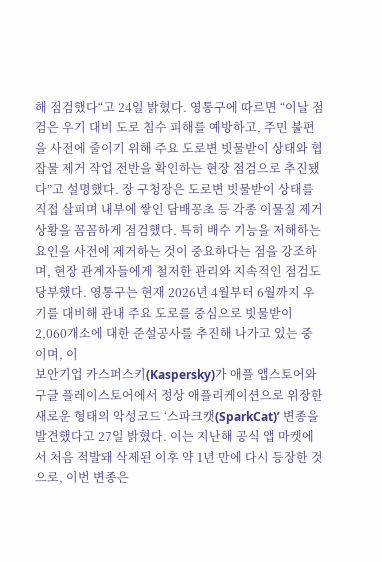해 점검했다“고 24일 밝혔다. 영통구에 따르면 “이날 점검은 우기 대비 도로 침수 피해를 예방하고, 주민 불편을 사전에 줄이기 위해 주요 도로변 빗물받이 상태와 협잡물 제거 작업 전반을 확인하는 현장 점검으로 추진됐다”고 설명했다. 장 구청장은 도로변 빗물받이 상태를 직접 살피며 내부에 쌓인 담배꽁초 등 각종 이물질 제거 상황을 꼼꼼하게 점검했다. 특히 배수 기능을 저해하는 요인을 사전에 제거하는 것이 중요하다는 점을 강조하며, 현장 관계자들에게 철저한 관리와 지속적인 점검도 당부했다. 영통구는 현재 2026년 4월부터 6월까지 우기를 대비해 관내 주요 도로를 중심으로 빗물받이 2,060개소에 대한 준설공사를 추진해 나가고 있는 중이며, 이
보안기업 카스퍼스키(Kaspersky)가 애플 앱스토어와 구글 플레이스토어에서 정상 애플리케이션으로 위장한 새로운 형태의 악성코드 ‘스파크캣(SparkCat)’ 변종을 발견했다고 27일 밝혔다. 이는 지난해 공식 앱 마켓에서 처음 적발돼 삭제된 이후 약 1년 만에 다시 등장한 것으로, 이번 변종은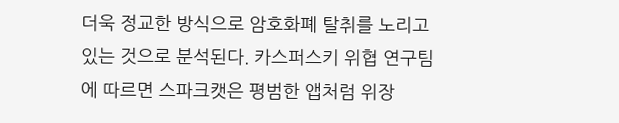더욱 정교한 방식으로 암호화폐 탈취를 노리고 있는 것으로 분석된다. 카스퍼스키 위협 연구팀에 따르면 스파크캣은 평범한 앱처럼 위장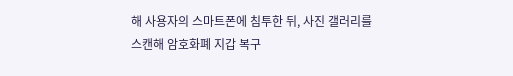해 사용자의 스마트폰에 침투한 뒤, 사진 갤러리를 스캔해 암호화폐 지갑 복구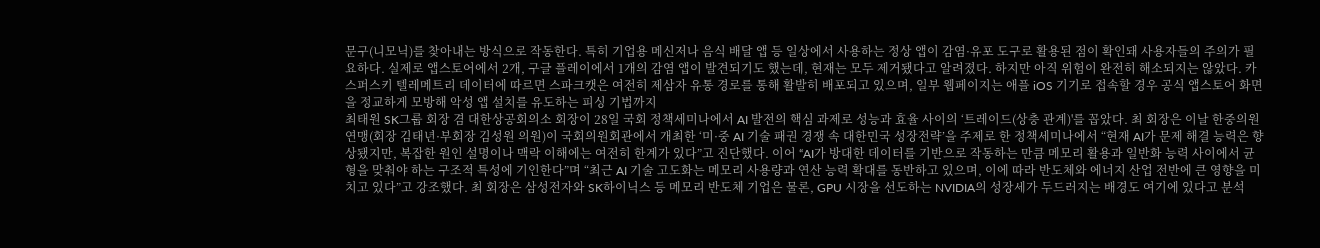문구(니모닉)를 찾아내는 방식으로 작동한다. 특히 기업용 메신저나 음식 배달 앱 등 일상에서 사용하는 정상 앱이 감염·유포 도구로 활용된 점이 확인돼 사용자들의 주의가 필요하다. 실제로 앱스토어에서 2개, 구글 플레이에서 1개의 감염 앱이 발견되기도 했는데, 현재는 모두 제거됐다고 알려졌다. 하지만 아직 위험이 완전히 해소되지는 않았다. 카스퍼스키 텔레메트리 데이터에 따르면 스파크캣은 여전히 제삼자 유통 경로를 통해 활발히 배포되고 있으며, 일부 웹페이지는 애플 iOS 기기로 접속할 경우 공식 앱스토어 화면을 정교하게 모방해 악성 앱 설치를 유도하는 피싱 기법까지
최태원 SK그룹 회장 겸 대한상공회의소 회장이 28일 국회 정책세미나에서 AI 발전의 핵심 과제로 성능과 효율 사이의 ‘트레이드(상충 관계)'를 꼽았다. 최 회장은 이날 한중의원연맹(회장 김태년·부회장 김성원 의원)이 국회의원회관에서 개최한 ‘미·중 AI 기술 패권 경쟁 속 대한민국 성장전략’을 주제로 한 정책세미나에서 “현재 AI가 문제 해결 능력은 향상됐지만, 복잡한 원인 설명이나 맥락 이해에는 여전히 한계가 있다”고 진단했다. 이어 “AI가 방대한 데이터를 기반으로 작동하는 만큼 메모리 활용과 일반화 능력 사이에서 균형을 맞춰야 하는 구조적 특성에 기인한다”며 “최근 AI 기술 고도화는 메모리 사용량과 연산 능력 확대를 동반하고 있으며, 이에 따라 반도체와 에너지 산업 전반에 큰 영향을 미치고 있다”고 강조했다. 최 회장은 삼성전자와 SK하이닉스 등 메모리 반도체 기업은 물론, GPU 시장을 선도하는 NVIDIA의 성장세가 두드러지는 배경도 여기에 있다고 분석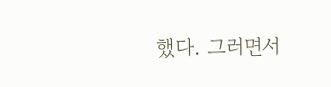했다. 그러면서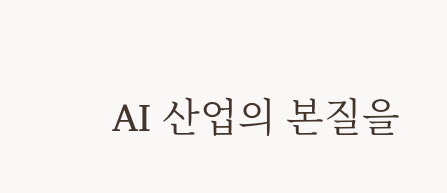AI 산업의 본질을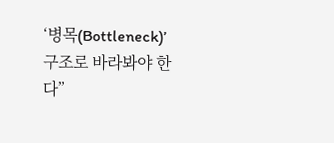‘병목(Bottleneck)’ 구조로 바라봐야 한다”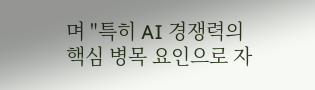며 "특히 AI 경쟁력의 핵심 병목 요인으로 자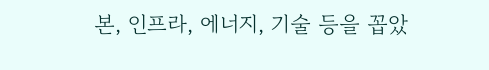본, 인프라, 에너지, 기술 등을 꼽았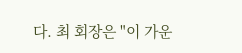다. 최 회장은 "이 가운